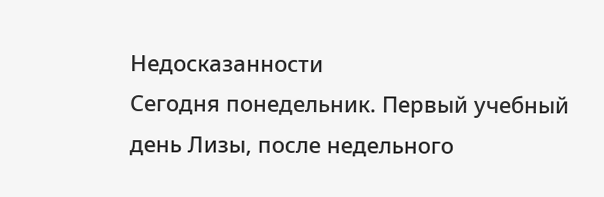Недосказанности
Сегодня понедельник. Первый учебный день Лизы, после недельного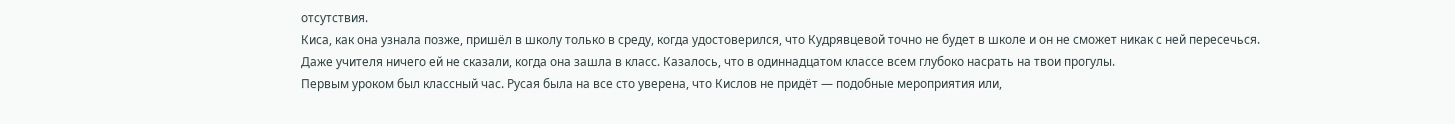отсутствия.
Киса, как она узнала позже, пришёл в школу только в среду, когда удостоверился, что Кудрявцевой точно не будет в школе и он не сможет никак с ней пересечься.
Даже учителя ничего ей не сказали, когда она зашла в класс. Казалось, что в одиннадцатом классе всем глубоко насрать на твои прогулы.
Первым уроком был классный час. Русая была на все сто уверена, что Кислов не придёт — подобные мероприятия или,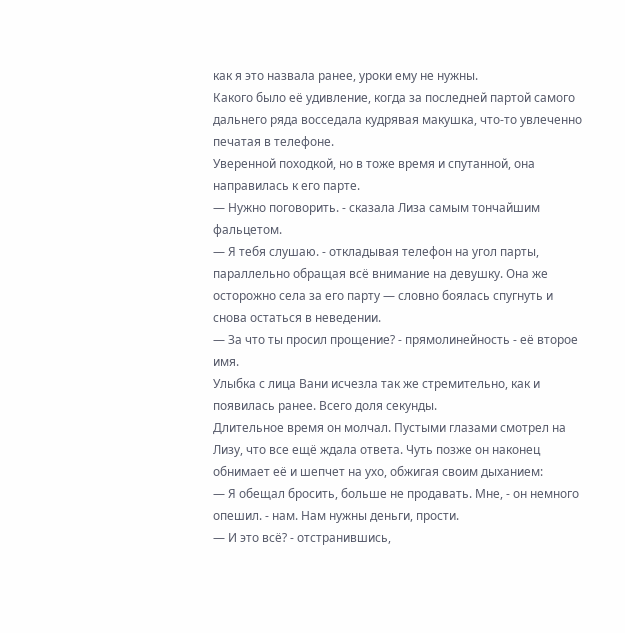как я это назвала ранее, уроки ему не нужны.
Какого было её удивление, когда за последней партой самого дальнего ряда восседала кудрявая макушка, что-то увлеченно печатая в телефоне.
Уверенной походкой, но в тоже время и спутанной, она направилась к его парте.
— Нужно поговорить. - сказала Лиза самым тончайшим фальцетом.
— Я тебя слушаю. - откладывая телефон на угол парты, параллельно обращая всё внимание на девушку. Она же осторожно села за его парту — словно боялась спугнуть и снова остаться в неведении.
— За что ты просил прощение? - прямолинейность - её второе имя.
Улыбка с лица Вани исчезла так же стремительно, как и появилась ранее. Всего доля секунды.
Длительное время он молчал. Пустыми глазами смотрел на Лизу, что все ещё ждала ответа. Чуть позже он наконец обнимает её и шепчет на ухо, обжигая своим дыханием:
— Я обещал бросить, больше не продавать. Мне, - он немного опешил. - нам. Нам нужны деньги, прости.
— И это всё? - отстранившись,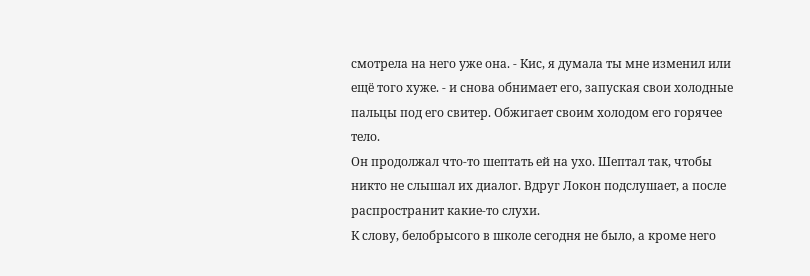смотрела на него уже она. - Кис, я думала ты мне изменил или ещё того хуже. - и снова обнимает его, запуская свои холодные пальцы под его свитер. Обжигает своим холодом его горячее тело.
Он продолжал что-то шептать ей на ухо. Шептал так, чтобы никто не слышал их диалог. Вдруг Локон подслушает, а после распространит какие-то слухи.
К слову, белобрысого в школе сегодня не было, а кроме него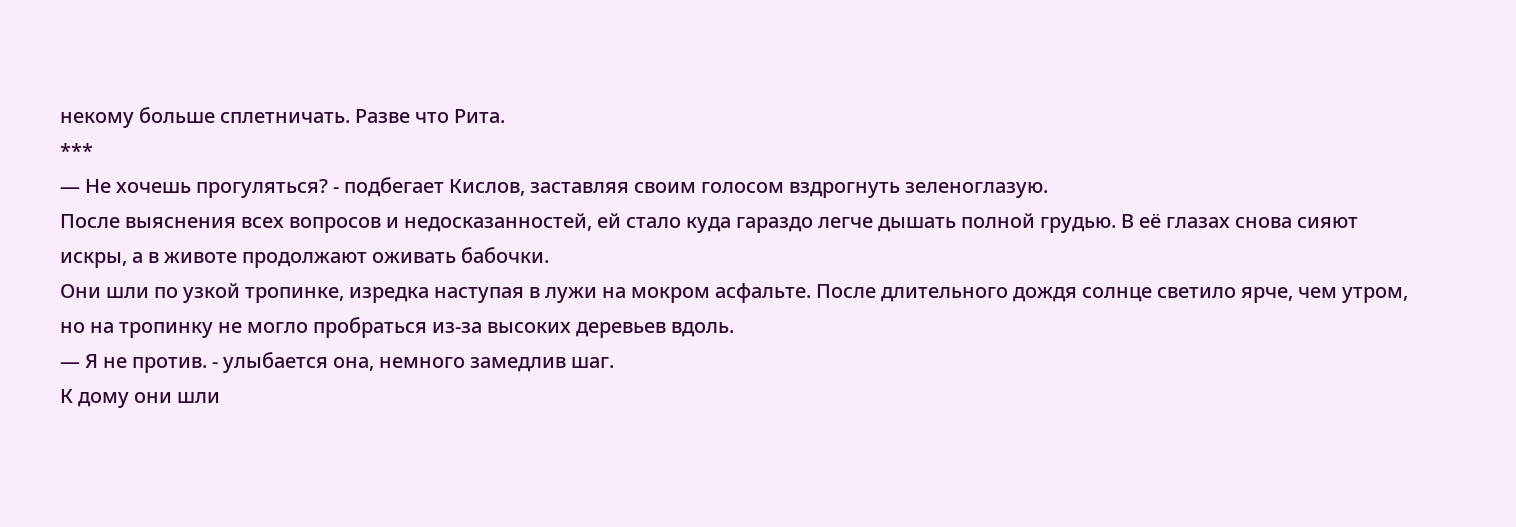некому больше сплетничать. Разве что Рита.
***
— Не хочешь прогуляться? - подбегает Кислов, заставляя своим голосом вздрогнуть зеленоглазую.
После выяснения всех вопросов и недосказанностей, ей стало куда гараздо легче дышать полной грудью. В её глазах снова сияют искры, а в животе продолжают оживать бабочки.
Они шли по узкой тропинке, изредка наступая в лужи на мокром асфальте. После длительного дождя солнце светило ярче, чем утром, но на тропинку не могло пробраться из-за высоких деревьев вдоль.
— Я не против. - улыбается она, немного замедлив шаг.
К дому они шли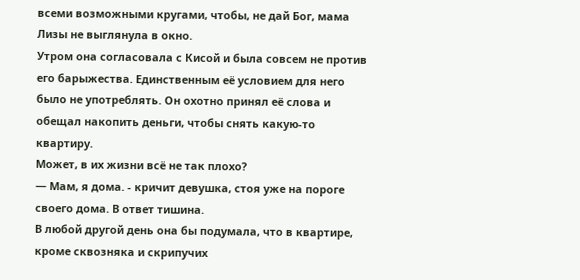всеми возможными кругами, чтобы, не дай Бог, мама Лизы не выглянула в окно.
Утром она согласовала с Кисой и была совсем не против его барыжества. Единственным её условием для него было не употреблять. Он охотно принял её слова и обещал накопить деньги, чтобы снять какую-то квартиру.
Может, в их жизни всё не так плохо?
— Мам, я дома. - кричит девушка, стоя уже на пороге своего дома. В ответ тишина.
В любой другой день она бы подумала, что в квартире, кроме сквозняка и скрипучих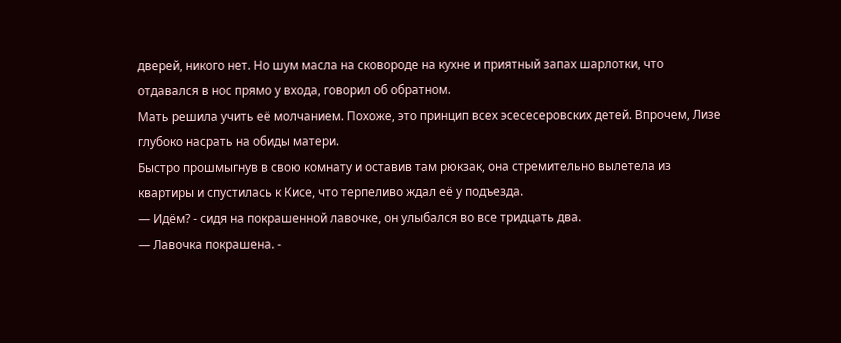дверей, никого нет. Но шум масла на сковороде на кухне и приятный запах шарлотки, что отдавался в нос прямо у входа, говорил об обратном.
Мать решила учить её молчанием. Похоже, это принцип всех эсесесеровских детей. Впрочем, Лизе глубоко насрать на обиды матери.
Быстро прошмыгнув в свою комнату и оставив там рюкзак, она стремительно вылетела из квартиры и спустилась к Кисе, что терпеливо ждал её у подъезда.
— Идём? - сидя на покрашенной лавочке, он улыбался во все тридцать два.
— Лавочка покрашена. -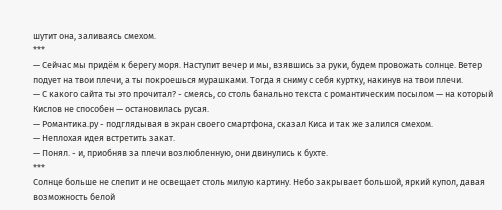шутит она, заливаясь смехом.
***
— Сейчас мы придём к берегу моря. Наступит вечер и мы, взявшись за руки, будем провожать солнце. Ветер подует на твои плечи, а ты покроешься мурашками. Тогда я сниму с себя куртку, накинув на твои плечи.
— С какого сайта ты это прочитал? - смеясь, со столь банально текста с романтическим посылом — на который Кислов не способен — остановилась русая.
— Романтика.ру - подглядывая в экран своего смартфона, сказал Киса и так же залился смехом.
— Неплохая идея встретить закат.
— Понял. - и, приобняв за плечи возлюбленную, они двинулись к бухте.
***
Солнце больше не слепит и не освещает столь милую картину. Небо закрывает большой, яркий купол, давая возможность белой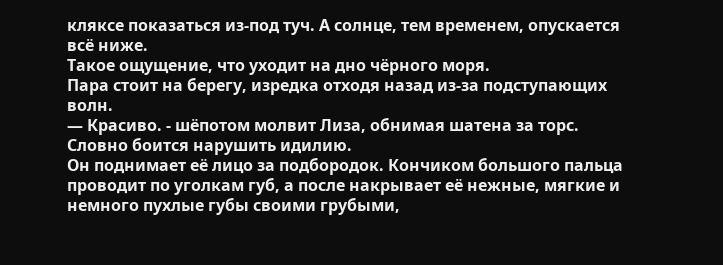кляксе показаться из-под туч. А солнце, тем временем, опускается всё ниже.
Такое ощущение, что уходит на дно чёрного моря.
Пара стоит на берегу, изредка отходя назад из-за подступающих волн.
— Красиво. - шёпотом молвит Лиза, обнимая шатена за торс. Словно боится нарушить идилию.
Он поднимает её лицо за подбородок. Кончиком большого пальца проводит по уголкам губ, а после накрывает её нежные, мягкие и немного пухлые губы своими грубыми,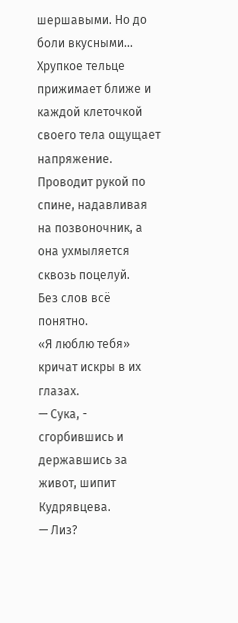шершавыми. Но до боли вкусными...
Хрупкое тельце прижимает ближе и каждой клеточкой своего тела ощущает напряжение. Проводит рукой по спине, надавливая на позвоночник, а она ухмыляется сквозь поцелуй.
Без слов всё понятно.
«Я люблю тебя» кричат искры в их глазах.
— Сука, - сгорбившись и державшись за живот, шипит Кудрявцева.
— Лиз?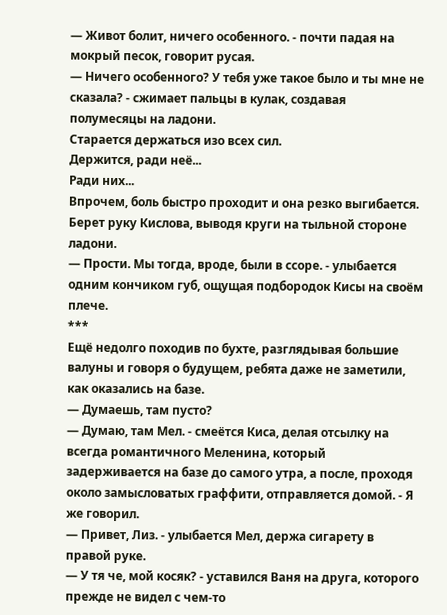— Живот болит, ничего особенного. - почти падая на мокрый песок, говорит русая.
— Ничего особенного? У тебя уже такое было и ты мне не сказала? - сжимает пальцы в кулак, создавая полумесяцы на ладони.
Старается держаться изо всех сил.
Держится, ради неё...
Ради них...
Впрочем, боль быстро проходит и она резко выгибается. Берет руку Кислова, выводя круги на тыльной стороне ладони.
— Прости. Мы тогда, вроде, были в ссоре. - улыбается одним кончиком губ, ощущая подбородок Кисы на своём плече.
***
Ещё недолго походив по бухте, разглядывая большие валуны и говоря о будущем, ребята даже не заметили, как оказались на базе.
— Думаешь, там пусто?
— Думаю, там Мел. - смеётся Киса, делая отсылку на всегда романтичного Меленина, который задерживается на базе до самого утра, а после, проходя около замысловатых граффити, отправляется домой. - Я же говорил.
— Привет, Лиз. - улыбается Мел, держа сигарету в правой руке.
— У тя че, мой косяк? - уставился Ваня на друга, которого прежде не видел с чем-то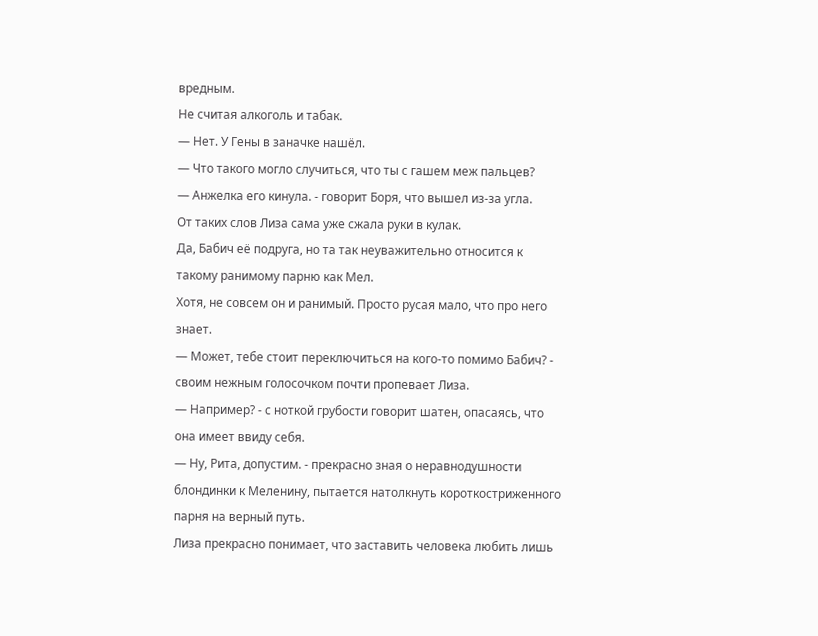вредным.
Не считая алкоголь и табак.
— Нет. У Гены в заначке нашёл.
— Что такого могло случиться, что ты с гашем меж пальцев?
— Анжелка его кинула. - говорит Боря, что вышел из-за угла.
От таких слов Лиза сама уже сжала руки в кулак.
Да, Бабич её подруга, но та так неуважительно относится к такому ранимому парню как Мел.
Хотя, не совсем он и ранимый. Просто русая мало, что про него знает.
— Может, тебе стоит переключиться на кого-то помимо Бабич? - своим нежным голосочком почти пропевает Лиза.
— Например? - с ноткой грубости говорит шатен, опасаясь, что она имеет ввиду себя.
— Ну, Рита, допустим. - прекрасно зная о неравнодушности блондинки к Меленину, пытается натолкнуть короткостриженного парня на верный путь.
Лиза прекрасно понимает, что заставить человека любить лишь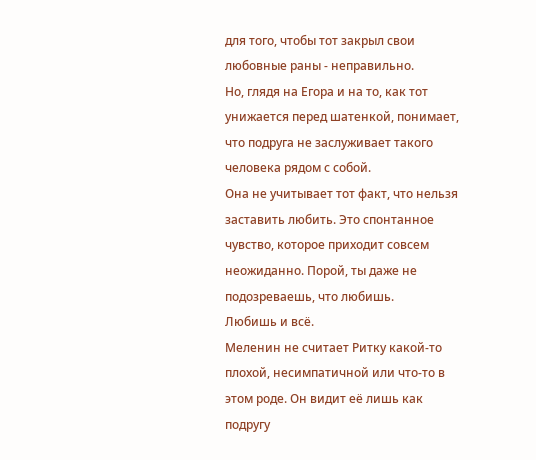для того, чтобы тот закрыл свои любовные раны - неправильно.
Но, глядя на Егора и на то, как тот унижается перед шатенкой, понимает, что подруга не заслуживает такого человека рядом с собой.
Она не учитывает тот факт, что нельзя заставить любить. Это спонтанное чувство, которое приходит совсем неожиданно. Порой, ты даже не подозреваешь, что любишь.
Любишь и всё.
Меленин не считает Ритку какой-то плохой, несимпатичной или что-то в этом роде. Он видит её лишь как подругу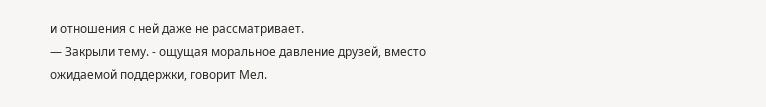и отношения с ней даже не рассматривает.
— Закрыли тему. - ощущая моральное давление друзей, вместо ожидаемой поддержки, говорит Мел.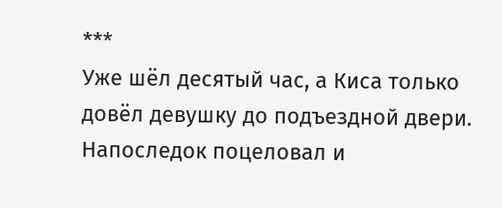***
Уже шёл десятый час, а Киса только довёл девушку до подъездной двери. Напоследок поцеловал и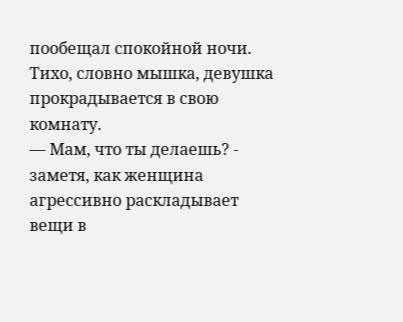пообещал спокойной ночи.
Тихо, словно мышка, девушка прокрадывается в свою комнату.
— Мам, что ты делаешь? - заметя, как женщина агрессивно раскладывает вещи в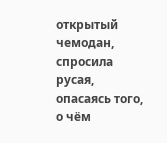открытый чемодан, спросила русая, опасаясь того, о чём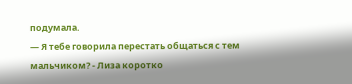подумала.
— Я тебе говорила перестать общаться с тем мальчиком? - Лиза коротко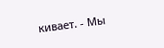кивает. - Мы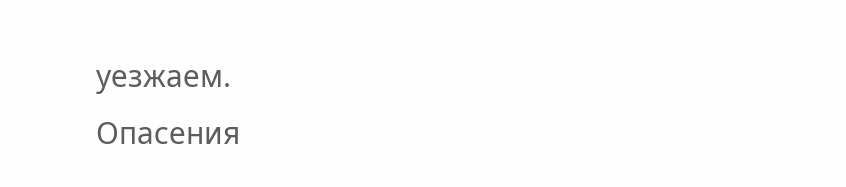уезжаем.
Опасения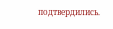подтвердились.